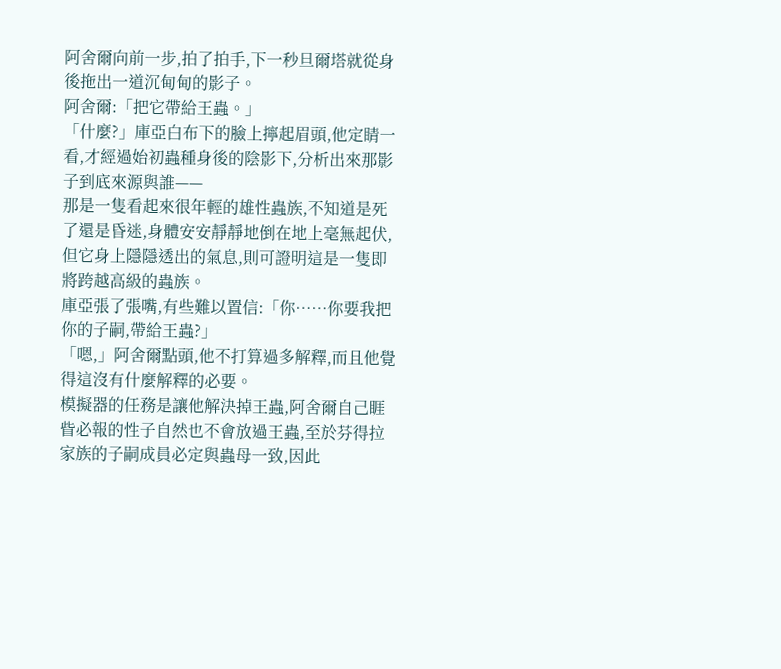阿舍爾向前一步,拍了拍手,下一秒旦爾塔就從身後拖出一道沉甸甸的影子。
阿舍爾:「把它帶給王蟲。」
「什麼?」庫亞白布下的臉上擰起眉頭,他定睛一看,才經過始初蟲種身後的陰影下,分析出來那影子到底來源與誰——
那是一隻看起來很年輕的雄性蟲族,不知道是死了還是昏迷,身體安安靜靜地倒在地上毫無起伏,但它身上隱隱透出的氣息,則可證明這是一隻即將跨越高級的蟲族。
庫亞張了張嘴,有些難以置信:「你……你要我把你的子嗣,帶給王蟲?」
「嗯,」阿舍爾點頭,他不打算過多解釋,而且他覺得這沒有什麼解釋的必要。
模擬器的任務是讓他解決掉王蟲,阿舍爾自己睚眥必報的性子自然也不會放過王蟲,至於芬得拉家族的子嗣成員必定與蟲母一致,因此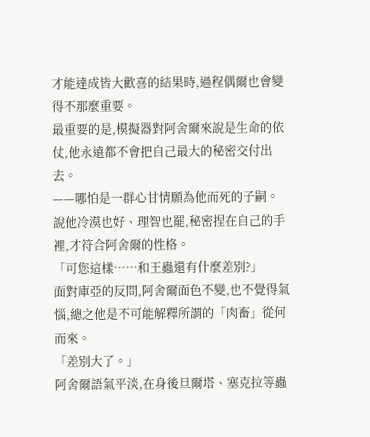才能達成皆大歡喜的結果時,過程偶爾也會變得不那麼重要。
最重要的是,模擬器對阿舍爾來說是生命的依仗,他永遠都不會把自己最大的秘密交付出去。
——哪怕是一群心甘情願為他而死的子嗣。
說他冷漠也好、理智也罷,秘密捏在自己的手裡,才符合阿舍爾的性格。
「可您這樣……和王蟲還有什麼差別?」
面對庫亞的反問,阿舍爾面色不變,也不覺得氣惱,總之他是不可能解釋所謂的「肉畜」從何而來。
「差別大了。」
阿舍爾語氣平淡,在身後旦爾塔、塞克拉等蟲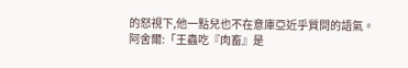的怒視下,他一點兒也不在意庫亞近乎質問的語氣。
阿舍爾:「王蟲吃『肉畜』是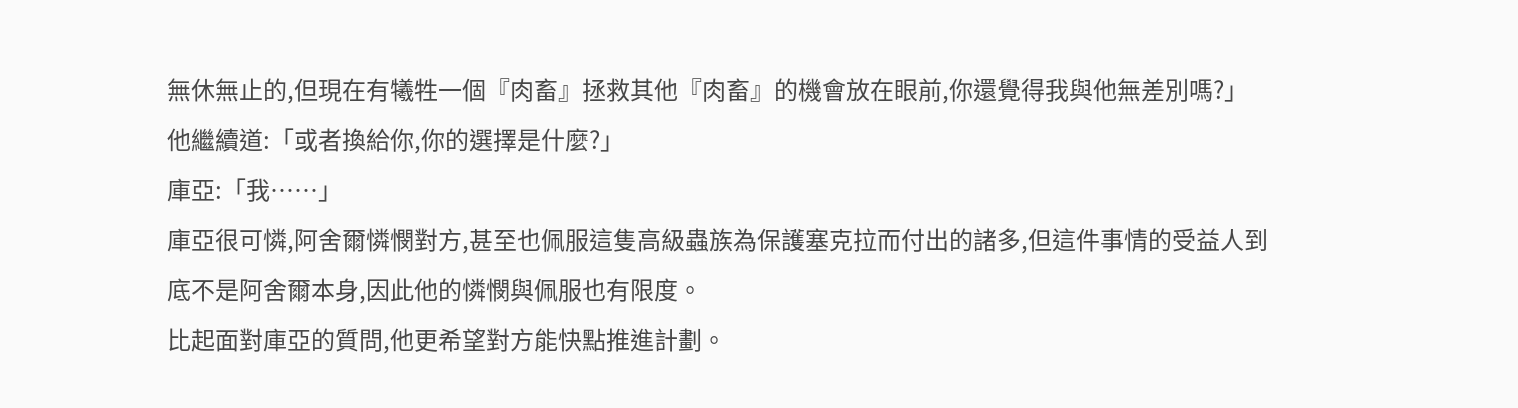無休無止的,但現在有犧牲一個『肉畜』拯救其他『肉畜』的機會放在眼前,你還覺得我與他無差別嗎?」
他繼續道:「或者換給你,你的選擇是什麼?」
庫亞:「我……」
庫亞很可憐,阿舍爾憐憫對方,甚至也佩服這隻高級蟲族為保護塞克拉而付出的諸多,但這件事情的受益人到底不是阿舍爾本身,因此他的憐憫與佩服也有限度。
比起面對庫亞的質問,他更希望對方能快點推進計劃。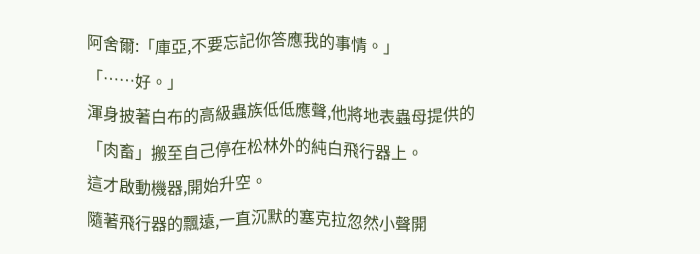阿舍爾:「庫亞,不要忘記你答應我的事情。」
「……好。」
渾身披著白布的高級蟲族低低應聲,他將地表蟲母提供的「肉畜」搬至自己停在松林外的純白飛行器上。
這才啟動機器,開始升空。
隨著飛行器的飄遠,一直沉默的塞克拉忽然小聲開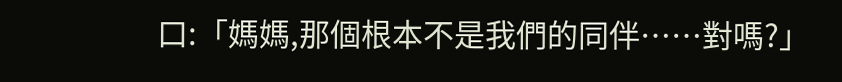口:「媽媽,那個根本不是我們的同伴……對嗎?」